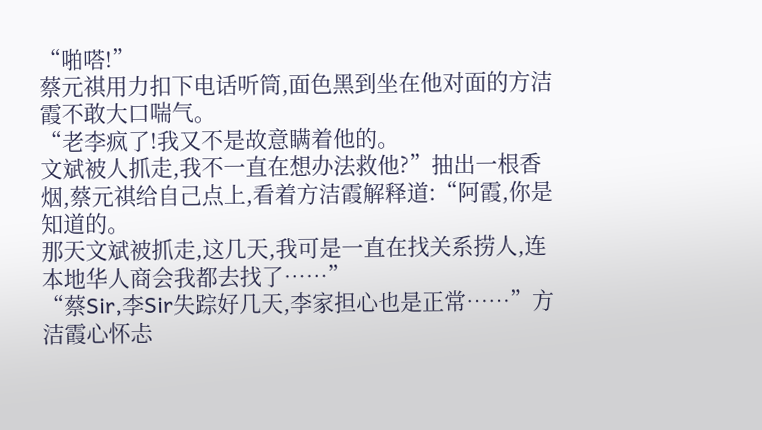“啪嗒!”
蔡元祺用力扣下电话听筒,面色黑到坐在他对面的方洁霞不敢大口喘气。
“老李疯了!我又不是故意瞒着他的。
文斌被人抓走,我不一直在想办法救他?”抽出一根香烟,蔡元祺给自己点上,看着方洁霞解释道:“阿霞,你是知道的。
那天文斌被抓走,这几天,我可是一直在找关系捞人,连本地华人商会我都去找了……”
“蔡Sir,李Sir失踪好几天,李家担心也是正常……”方洁霞心怀忐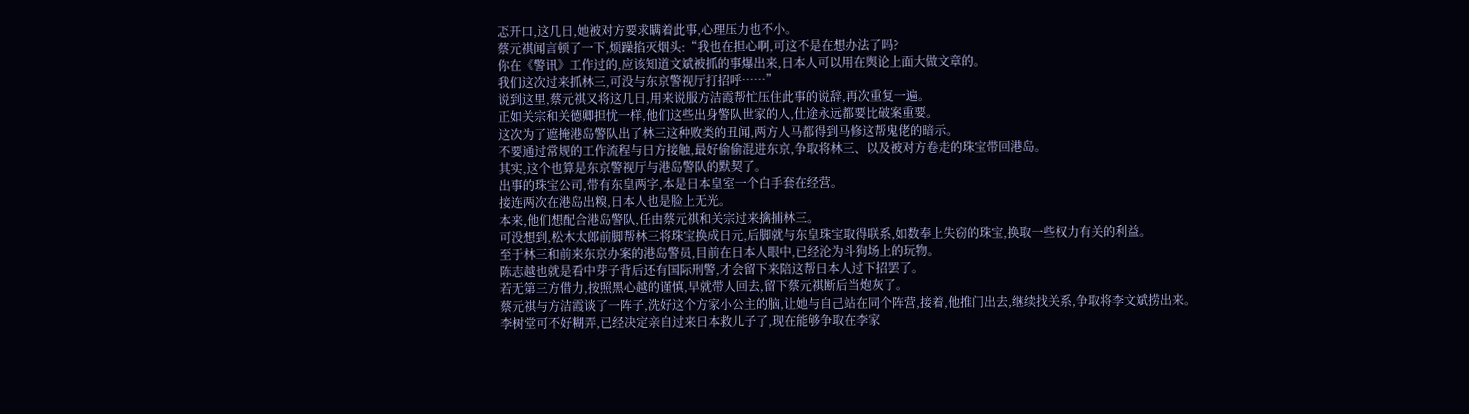忑开口,这几日,她被对方要求瞒着此事,心理压力也不小。
蔡元祺闻言顿了一下,烦躁掐灭烟头:“我也在担心啊,可这不是在想办法了吗?
你在《警讯》工作过的,应该知道文斌被抓的事爆出来,日本人可以用在舆论上面大做文章的。
我们这次过来抓林三,可没与东京警视厅打招呼……”
说到这里,蔡元祺又将这几日,用来说服方洁霞帮忙压住此事的说辞,再次重复一遍。
正如关宗和关德卿担忧一样,他们这些出身警队世家的人,仕途永远都要比破案重要。
这次为了遮掩港岛警队出了林三这种败类的丑闻,两方人马都得到马修这帮鬼佬的暗示。
不要通过常规的工作流程与日方接触,最好偷偷混进东京,争取将林三、以及被对方卷走的珠宝带回港岛。
其实,这个也算是东京警视厅与港岛警队的默契了。
出事的珠宝公司,带有东皇两字,本是日本皇室一个白手套在经营。
接连两次在港岛出糗,日本人也是脸上无光。
本来,他们想配合港岛警队,任由蔡元祺和关宗过来擒捕林三。
可没想到,松木太郎前脚帮林三将珠宝换成日元,后脚就与东皇珠宝取得联系,如数奉上失窃的珠宝,换取一些权力有关的利益。
至于林三和前来东京办案的港岛警员,目前在日本人眼中,已经沦为斗狗场上的玩物。
陈志越也就是看中芽子背后还有国际刑警,才会留下来陪这帮日本人过下招罢了。
若无第三方借力,按照黑心越的谨慎,早就带人回去,留下蔡元祺断后当炮灰了。
蔡元祺与方洁霞谈了一阵子,洗好这个方家小公主的脑,让她与自己站在同个阵营,接着,他推门出去,继续找关系,争取将李文斌捞出来。
李树堂可不好糊弄,已经决定亲自过来日本救儿子了,现在能够争取在李家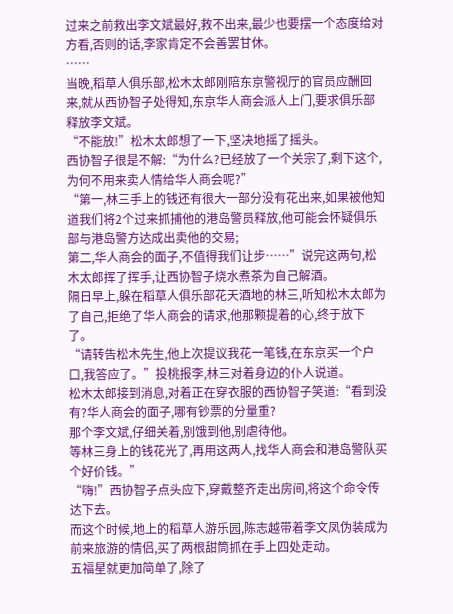过来之前救出李文斌最好,救不出来,最少也要摆一个态度给对方看,否则的话,李家肯定不会善罢甘休。
……
当晚,稻草人俱乐部,松木太郎刚陪东京警视厅的官员应酬回来,就从西协智子处得知,东京华人商会派人上门,要求俱乐部释放李文斌。
“不能放!”松木太郎想了一下,坚决地摇了摇头。
西协智子很是不解:“为什么?已经放了一个关宗了,剩下这个,为何不用来卖人情给华人商会呢?”
“第一,林三手上的钱还有很大一部分没有花出来,如果被他知道我们将2个过来抓捕他的港岛警员释放,他可能会怀疑俱乐部与港岛警方达成出卖他的交易;
第二,华人商会的面子,不值得我们让步……”说完这两句,松木太郎挥了挥手,让西协智子烧水煮茶为自己解酒。
隔日早上,躲在稻草人俱乐部花天酒地的林三,听知松木太郎为了自己,拒绝了华人商会的请求,他那颗提着的心,终于放下了。
“请转告松木先生,他上次提议我花一笔钱,在东京买一个户口,我答应了。”投桃报李,林三对着身边的仆人说道。
松木太郎接到消息,对着正在穿衣服的西协智子笑道:“看到没有?华人商会的面子,哪有钞票的分量重?
那个李文斌,仔细关着,别饿到他,别虐待他。
等林三身上的钱花光了,再用这两人,找华人商会和港岛警队买个好价钱。”
“嗨!”西协智子点头应下,穿戴整齐走出房间,将这个命令传达下去。
而这个时候,地上的稻草人游乐园,陈志越带着李文凤伪装成为前来旅游的情侣,买了两根甜筒抓在手上四处走动。
五福星就更加简单了,除了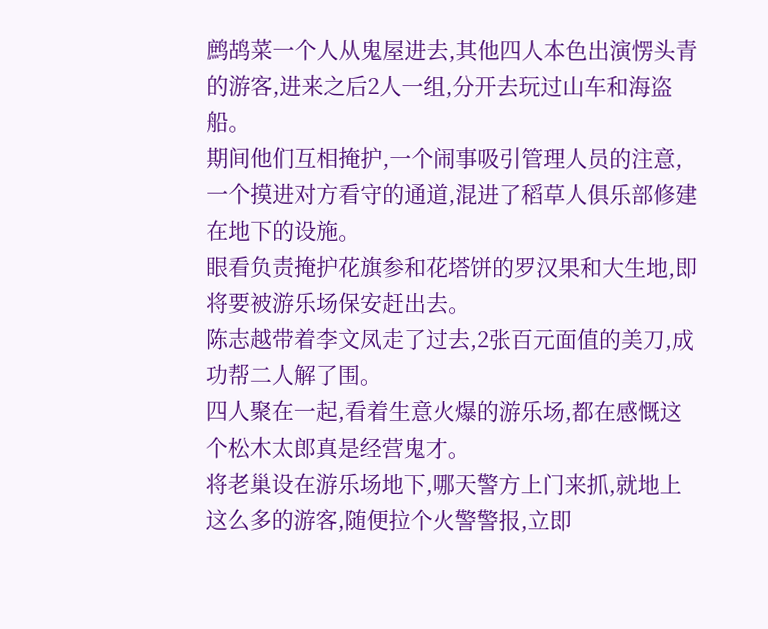鹧鸪菜一个人从鬼屋进去,其他四人本色出演愣头青的游客,进来之后2人一组,分开去玩过山车和海盗船。
期间他们互相掩护,一个闹事吸引管理人员的注意,一个摸进对方看守的通道,混进了稻草人俱乐部修建在地下的设施。
眼看负责掩护花旗参和花塔饼的罗汉果和大生地,即将要被游乐场保安赶出去。
陈志越带着李文凤走了过去,2张百元面值的美刀,成功帮二人解了围。
四人聚在一起,看着生意火爆的游乐场,都在感慨这个松木太郎真是经营鬼才。
将老巢设在游乐场地下,哪天警方上门来抓,就地上这么多的游客,随便拉个火警警报,立即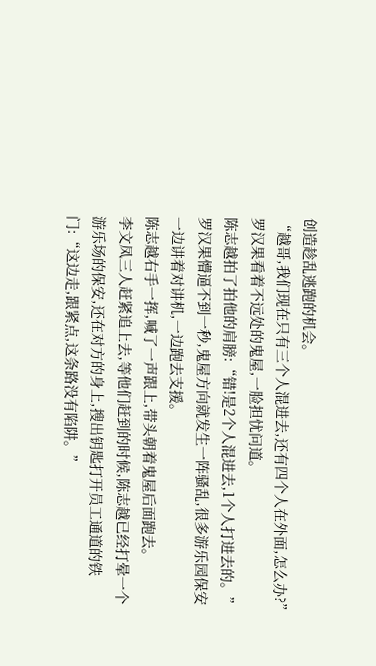创造趁乱逃跑的机会。
“越哥,我们现在只有三个人混进去,还有四个人在外面,怎么办?”罗汉果看着不远处的鬼屋,一脸担忧问道。
陈志越拍了拍他的肩膀:“错!是2个人混进去,1个人打进去的。”
罗汉果懵逼不到一秒,鬼屋方向就发生一阵骚乱,很多游乐园保安一边讲着对讲机,一边跑去支援。
陈志越右手一挥,喊了一声跟上,带头朝着鬼屋后面跑去。
李文凤三人赶紧追上去,等他们赶到的时候,陈志越已经打晕一个游乐场的保安,还在对方的身上,搜出钥匙打开员工通道的铁门:“这边走,跟紧点,这条路没有陷阱。”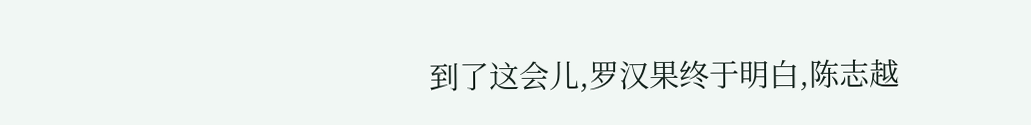到了这会儿,罗汉果终于明白,陈志越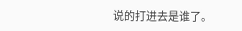说的打进去是谁了。